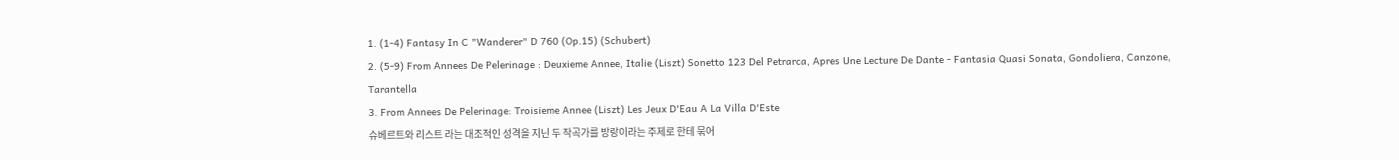1. (1-4) Fantasy In C "Wanderer" D 760 (Op.15) (Schubert)
2. (5-9) From Annees De Pelerinage : Deuxieme Annee, Italie (Liszt) Sonetto 123 Del Petrarca, Apres Une Lecture De Dante - Fantasia Quasi Sonata, Gondoliera, Canzone, Tarantella
3. From Annees De Pelerinage: Troisieme Annee (Liszt) Les Jeux D'Eau A La Villa D'Este
슈베르트와 리스트 라는 대조적인 성격을 지닌 두 작곡가를 방랑이라는 주제로 한테 묶어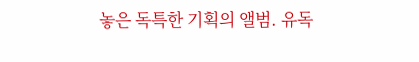놓은 독특한 기획의 앨범. 유독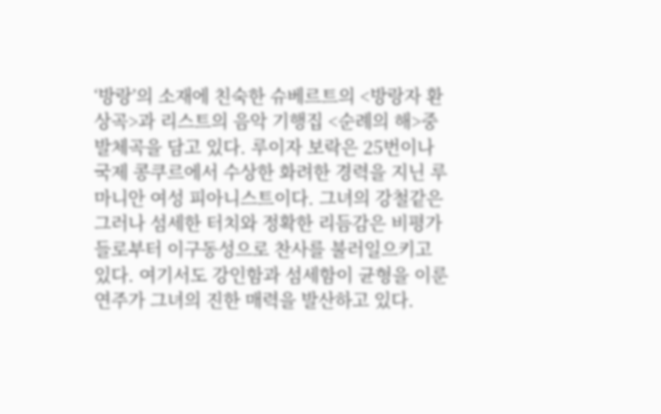‘방랑’의 소재에 친숙한 슈베르트의 <방랑자 환상곡>과 리스트의 음악 기행집 <순례의 해>중 발체곡을 담고 있다. 루이자 보락은 25번이나 국제 콩쿠르에서 수상한 화려한 경력을 지닌 루마니안 여성 피아니스트이다. 그녀의 강철같은 그러나 섬세한 터치와 정확한 리듬감은 비평가들로부터 이구동성으로 찬사를 불러일으키고 있다. 여기서도 강인함과 섬세함이 균형을 이룬 연주가 그녀의 진한 매력을 발산하고 있다.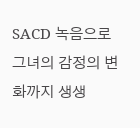SACD 녹음으로 그녀의 감정의 변화까지 생생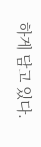하게 담고 있다.